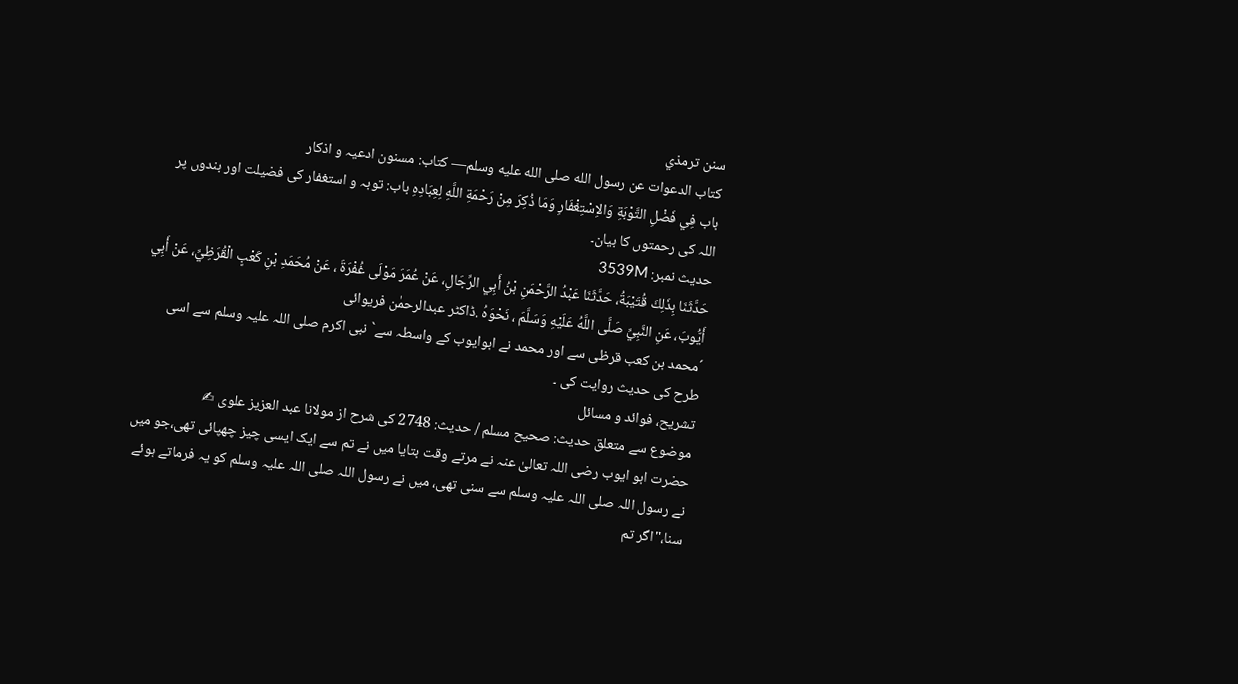سنن ترمذي
كتاب الدعوات عن رسول الله صلى الله عليه وسلم— کتاب: مسنون ادعیہ و اذکار
باب فِي فَضْلِ التَّوْبَةِ وَالاِسْتِغْفَارِ وَمَا ذُكِرَ مِنْ رَحْمَةِ اللَّهِ لِعِبَادِهِ باب: توبہ و استغفار کی فضیلت اور بندوں پر اللہ کی رحمتوں کا بیان۔
حدیث نمبر: 3539M
حَدَّثَنَا بِذَلِكَ قُتَيْبَةُ، حَدَّثَنَا عَبْدُ الرَّحْمَنِ بْنُ أَبِي الرِّجَالِ، عَنْ عُمَرَ مَوْلَى غُفْرَةَ ، عَنْ مُحَمَدِ بْنِ كَعْبٍ الْقُرَظِيِّ، عَنْ أَبِي أَيُّوبَ، عَنِ النَّبِيِّ صَلَّى اللَّهُ عَلَيْهِ وَسَلَّمَ ، نَحْوَهُ .ڈاکٹر عبدالرحمٰن فریوائی
´محمد بن کعب قرظی سے اور محمد نے ابوایوب کے واسطہ سے` نبی اکرم صلی اللہ علیہ وسلم سے اسی طرح کی حدیث روایت کی ۔
تشریح، فوائد و مسائل
موضوع سے متعلق حدیث: صحيح مسلم / حدیث: 2748 کی شرح از مولانا عبد العزیز علوی ✍
حضرت ابو ایوب رضی اللہ تعالیٰ عنہ نے مرتے وقت بتایا میں نے تم سے ایک ایسی چیز چھپائی تھی،جو میں نے رسول اللہ صلی اللہ علیہ وسلم سے سنی تھی، میں نے رسول اللہ صلی اللہ علیہ وسلم کو یہ فرماتے ہوئے سنا،"اگر تم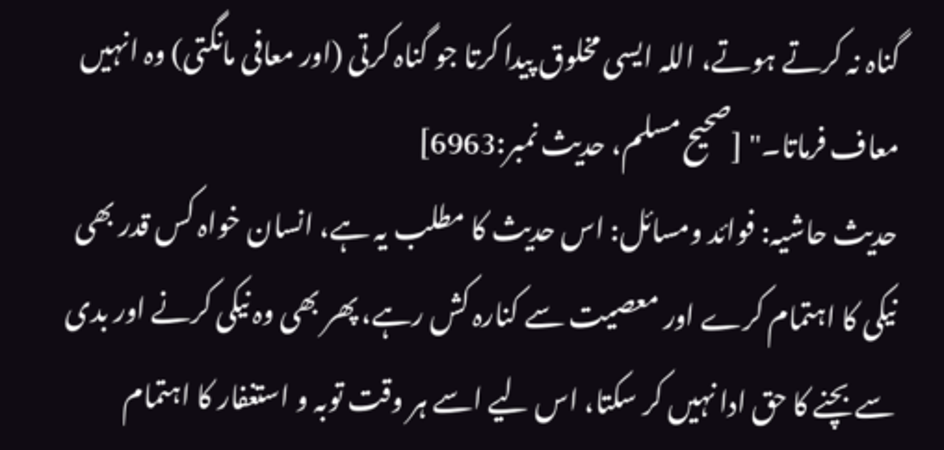گناہ نہ کرتے ہوتے، اللہ ایسی مخلوق پیدا کرتا جو گناہ کرتی (اور معافی مانگتی) وہ انہیں معاف فرماتا۔" [صحيح مسلم، حديث نمبر:6963]
حدیث حاشیہ: فوائد ومسائل: اس حدیث کا مطلب یہ ہے، انسان خواہ کس قدر بھی نیکی کا اہتمام کرے اور معصیت سے کنارہ کش رہے، پھر بھی وہ نیکی کرنے اور بدی سے بچنے کا حق ادا نہیں کر سکتا، اس لیے اسے ہر وقت توبہ و استغفار کا اہتمام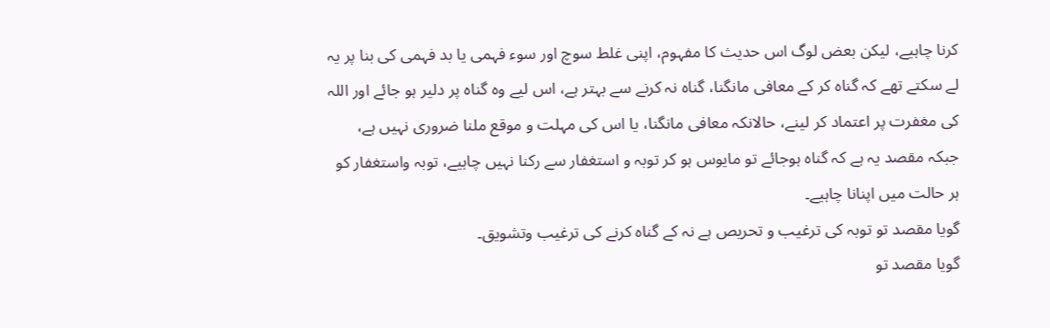کرنا چاہیے، لیکن بعض لوگ اس حدیث کا مفہوم، اپنی غلط سوچ اور سوء فہمی یا بد فہمی کی بنا پر یہ لے سکتے تھے کہ گناہ کر کے معافی مانگنا، گناہ نہ کرنے سے بہتر ہے، اس لیے وہ گناہ پر دلیر ہو جائے اور اللہ کی مغفرت پر اعتماد کر لینے، حالانکہ معافی مانگنا، یا اس کی مہلت و موقع ملنا ضروری نہیں ہے، جبکہ مقصد یہ ہے کہ گناہ ہوجائے تو مایوس ہو کر توبہ و استغفار سے رکنا نہیں چاہیے، توبہ واستغفار کو ہر حالت میں اپنانا چاہیے۔
گویا مقصد تو توبہ کی ترغیب و تحریص ہے نہ کے گناہ کرنے کی ترغیب وتشویق۔
گویا مقصد تو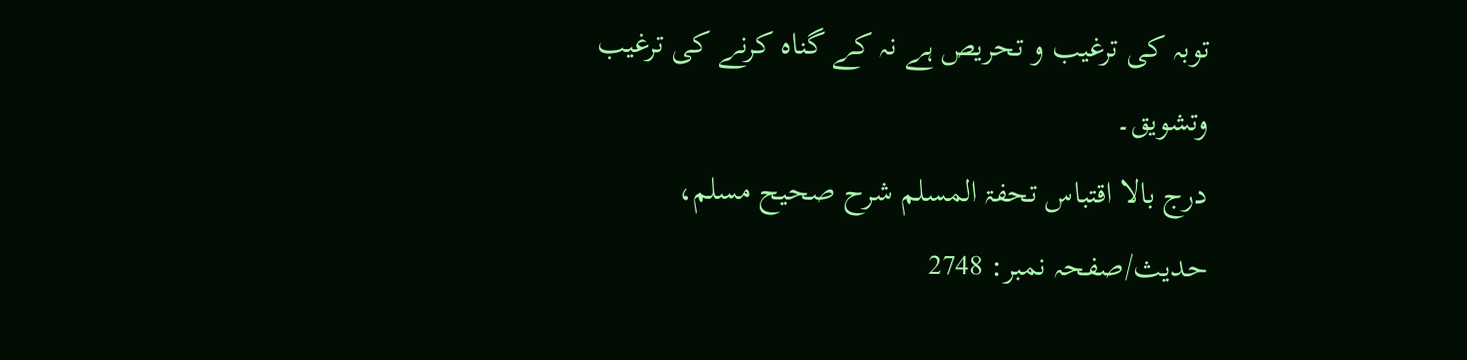توبہ کی ترغیب و تحریص ہے نہ کے گناہ کرنے کی ترغیب وتشویق۔
درج بالا اقتباس تحفۃ المسلم شرح صحیح مسلم، حدیث/صفحہ نمبر: 2748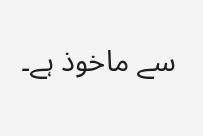سے ماخوذ ہے۔